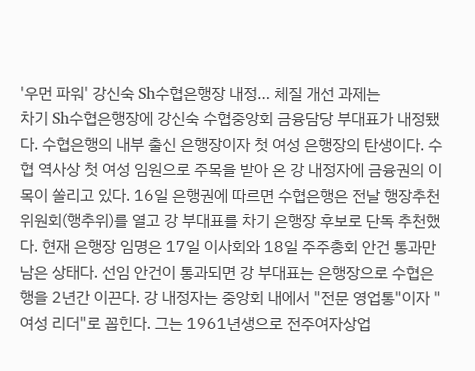'우먼 파워' 강신숙 Sh수협은행장 내정… 체질 개선 과제는
차기 Sh수협은행장에 강신숙 수협중앙회 금융담당 부대표가 내정됐다. 수협은행의 내부 출신 은행장이자 첫 여성 은행장의 탄생이다. 수협 역사상 첫 여성 임원으로 주목을 받아 온 강 내정자에 금융권의 이목이 쏠리고 있다. 16일 은행권에 따르면 수협은행은 전날 행장추천위원회(행추위)를 열고 강 부대표를 차기 은행장 후보로 단독 추천했다. 현재 은행장 임명은 17일 이사회와 18일 주주총회 안건 통과만 남은 상태다. 선임 안건이 통과되면 강 부대표는 은행장으로 수협은행을 2년간 이끈다. 강 내정자는 중앙회 내에서 "전문 영업통"이자 "여성 리더"로 꼽힌다. 그는 1961년생으로 전주여자상업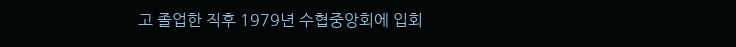고 졸업한 직후 1979년 수협중앙회에 입회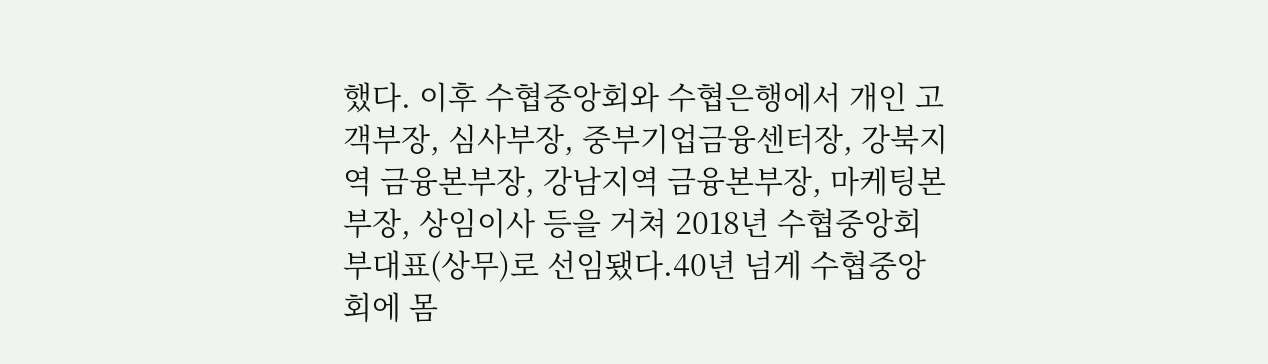했다. 이후 수협중앙회와 수협은행에서 개인 고객부장, 심사부장, 중부기업금융센터장, 강북지역 금융본부장, 강남지역 금융본부장, 마케팅본부장, 상임이사 등을 거쳐 2018년 수협중앙회 부대표(상무)로 선임됐다.40년 넘게 수협중앙회에 몸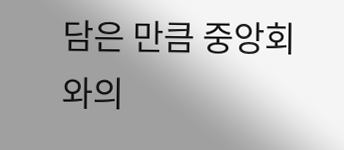담은 만큼 중앙회와의